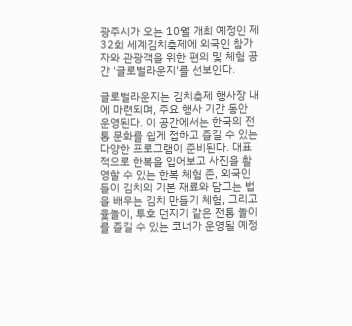광주시가 오는 10월 개최 예정인 제32회 세계김치축제에 외국인 참가자와 관광객을 위한 편의 및 체험 공간 '글로벌라운지'를 선보인다.

글로벌라운지는 김치축제 행사장 내에 마련되며, 주요 행사 기간 동안 운영된다. 이 공간에서는 한국의 전통 문화를 쉽게 접하고 즐길 수 있는 다양한 프로그램이 준비된다. 대표적으로 한복을 입어보고 사진을 촬영할 수 있는 한복 체험 존, 외국인들이 김치의 기본 재료와 담그는 법을 배우는 김치 만들기 체험, 그리고 윷놀이, 투호 던지기 같은 전통 놀이를 즐길 수 있는 코너가 운영될 예정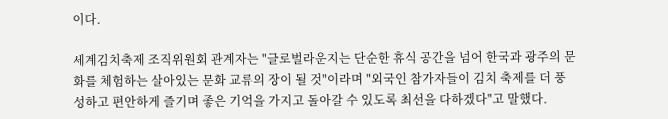이다.

세계김치축제 조직위원회 관계자는 "글로벌라운지는 단순한 휴식 공간을 넘어 한국과 광주의 문화를 체험하는 살아있는 문화 교류의 장이 될 것"이라며 "외국인 참가자들이 김치 축제를 더 풍성하고 편안하게 즐기며 좋은 기억을 가지고 돌아갈 수 있도록 최선을 다하겠다"고 말했다.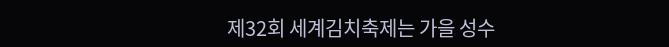제32회 세계김치축제는 가을 성수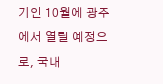기인 10월에 광주에서 열릴 예정으로, 국내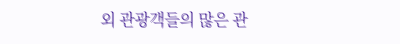외 관광객들의 많은 관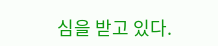심을 받고 있다.